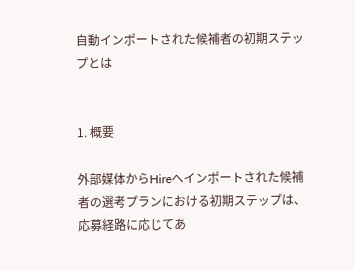自動インポートされた候補者の初期ステップとは


1. 概要

外部媒体からHireへインポートされた候補者の選考プランにおける初期ステップは、
応募経路に応じてあ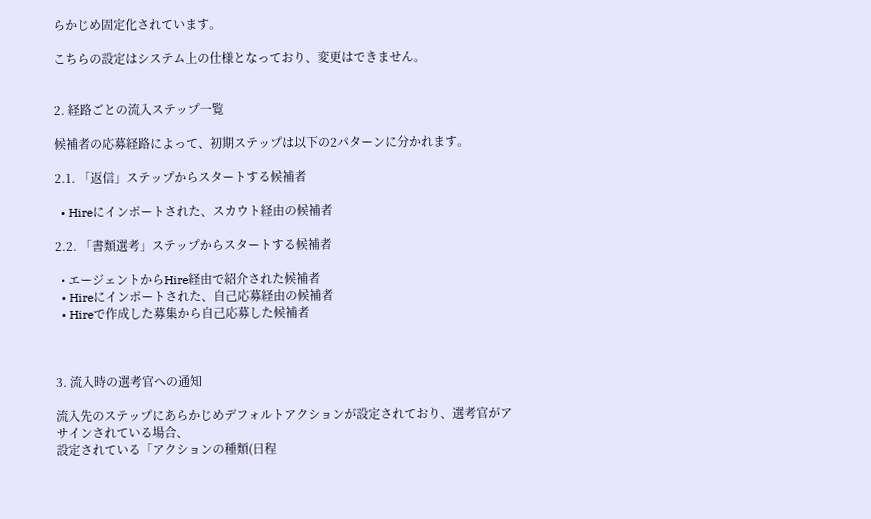らかじめ固定化されています。

こちらの設定はシステム上の仕様となっており、変更はできません。


2. 経路ごとの流入ステップ一覧

候補者の応募経路によって、初期ステップは以下の2パターンに分かれます。

2.1. 「返信」ステップからスタートする候補者

  • Hireにインポートされた、スカウト経由の候補者

2.2. 「書類選考」ステップからスタートする候補者

  • エージェントからHire経由で紹介された候補者
  • Hireにインポートされた、自己応募経由の候補者
  • Hireで作成した募集から自己応募した候補者



3. 流入時の選考官への通知

流入先のステップにあらかじめデフォルトアクションが設定されており、選考官がアサインされている場合、
設定されている「アクションの種類(日程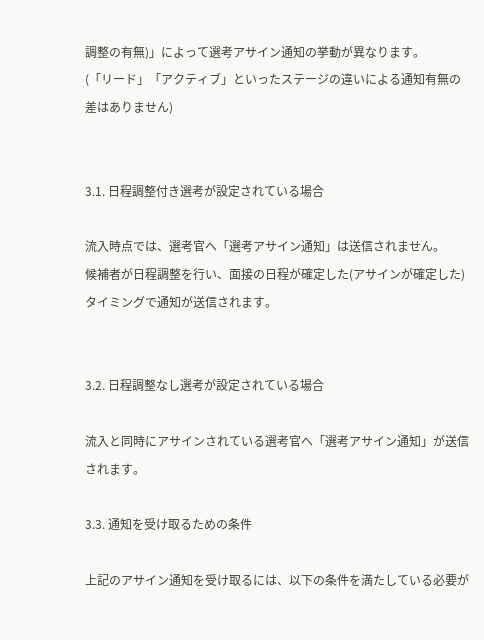調整の有無)」によって選考アサイン通知の挙動が異なります。
(「リード」「アクティブ」といったステージの違いによる通知有無の差はありません)


3.1. 日程調整付き選考が設定されている場合

流入時点では、選考官へ「選考アサイン通知」は送信されません。
候補者が日程調整を行い、面接の日程が確定した(アサインが確定した)タイミングで通知が送信されます。


3.2. 日程調整なし選考が設定されている場合

流入と同時にアサインされている選考官へ「選考アサイン通知」が送信されます。

3.3. 通知を受け取るための条件

上記のアサイン通知を受け取るには、以下の条件を満たしている必要が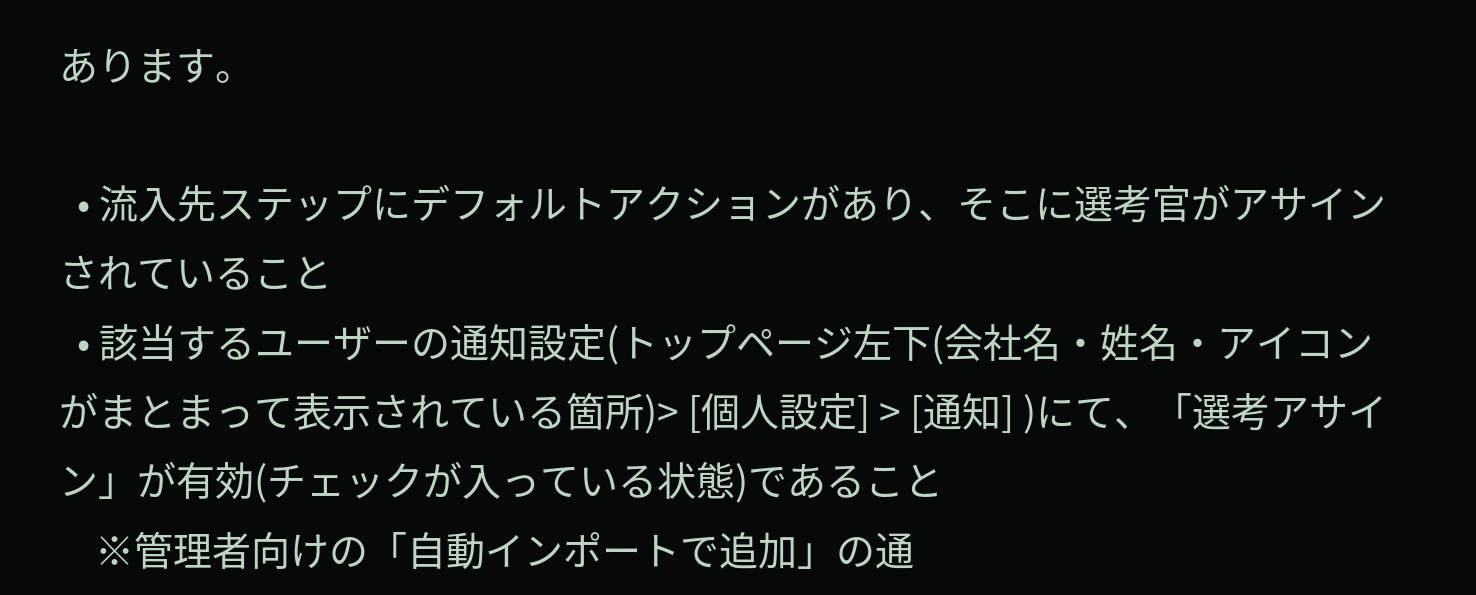あります。

  • 流入先ステップにデフォルトアクションがあり、そこに選考官がアサインされていること
  • 該当するユーザーの通知設定(トップページ左下(会社名・姓名・アイコンがまとまって表示されている箇所)> [個人設定] > [通知] )にて、「選考アサイン」が有効(チェックが入っている状態)であること
    ※管理者向けの「自動インポートで追加」の通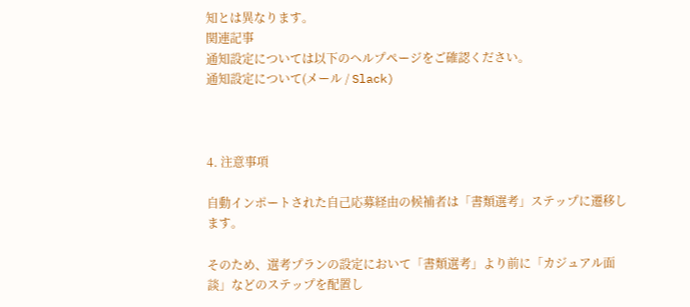知とは異なります。
関連記事
通知設定については以下のヘルプページをご確認ください。
通知設定について(メール / Slack)



4. 注意事項

自動インポートされた自己応募経由の候補者は「書類選考」ステップに遷移します。

そのため、選考プランの設定において「書類選考」より前に「カジュアル面談」などのステップを配置し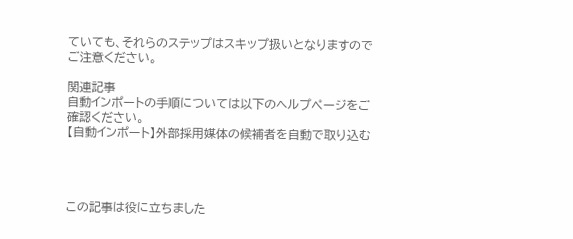ていても、それらのステップはスキップ扱いとなりますのでご注意ください。

関連記事
自動インポートの手順については以下のヘルプページをご確認ください。
【自動インポート】外部採用媒体の候補者を自動で取り込む




この記事は役に立ちました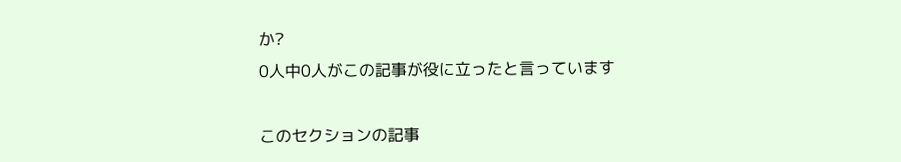か?
0人中0人がこの記事が役に立ったと言っています

このセクションの記事